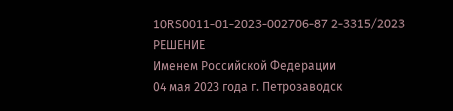10RS0011-01-2023-002706-87 2-3315/2023
РЕШЕНИЕ
Именем Российской Федерации
04 мая 2023 года г. Петрозаводск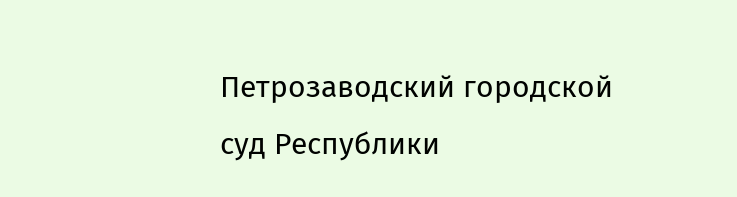Петрозаводский городской суд Республики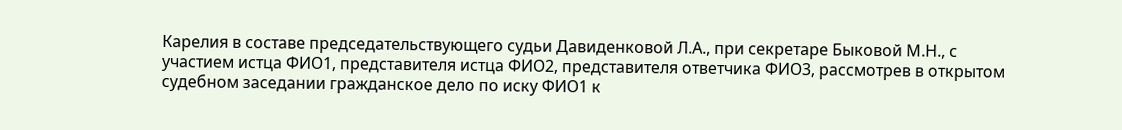Карелия в составе председательствующего судьи Давиденковой Л.А., при секретаре Быковой М.Н., с участием истца ФИО1, представителя истца ФИО2, представителя ответчика ФИО3, рассмотрев в открытом судебном заседании гражданское дело по иску ФИО1 к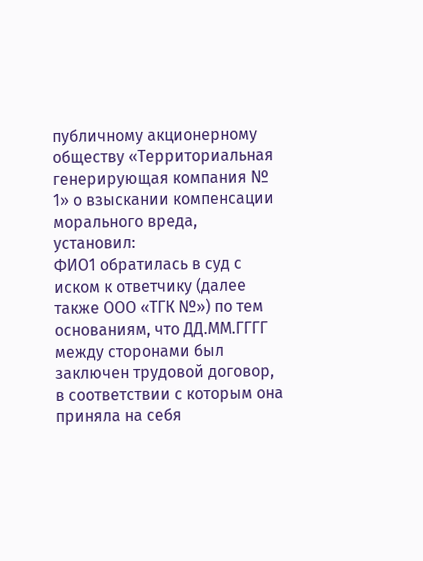публичному акционерному обществу «Территориальная генерирующая компания № 1» о взыскании компенсации морального вреда,
установил:
ФИО1 обратилась в суд с иском к ответчику (далее также ООО «ТГК №») по тем основаниям, что ДД.ММ.ГГГГ между сторонами был заключен трудовой договор, в соответствии с которым она приняла на себя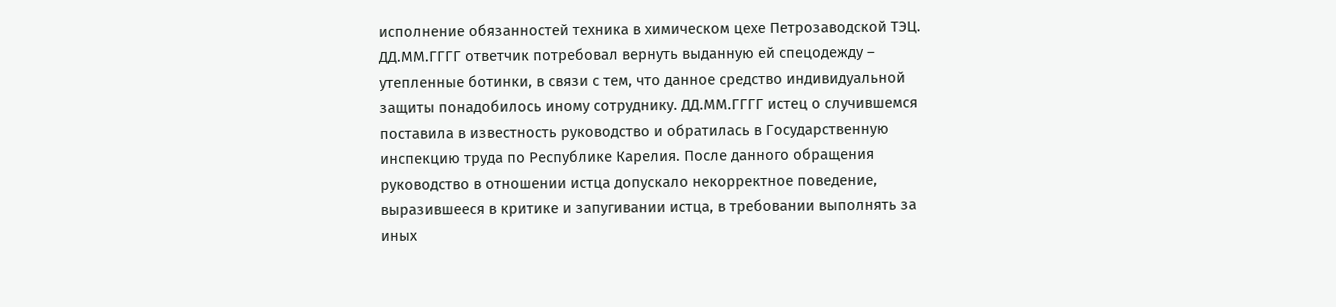исполнение обязанностей техника в химическом цехе Петрозаводской ТЭЦ. ДД.ММ.ГГГГ ответчик потребовал вернуть выданную ей спецодежду – утепленные ботинки, в связи с тем, что данное средство индивидуальной защиты понадобилось иному сотруднику. ДД.ММ.ГГГГ истец о случившемся поставила в известность руководство и обратилась в Государственную инспекцию труда по Республике Карелия. После данного обращения руководство в отношении истца допускало некорректное поведение, выразившееся в критике и запугивании истца, в требовании выполнять за иных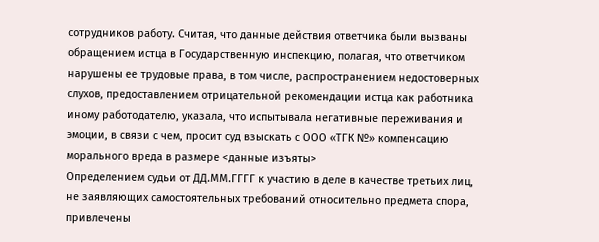сотрудников работу. Считая, что данные действия ответчика были вызваны обращением истца в Государственную инспекцию, полагая, что ответчиком нарушены ее трудовые права, в том числе, распространением недостоверных слухов, предоставлением отрицательной рекомендации истца как работника иному работодателю, указала, что испытывала негативные переживания и эмоции, в связи с чем, просит суд взыскать с ООО «ТГК №» компенсацию морального вреда в размере <данные изъяты>
Определением судьи от ДД.ММ.ГГГГ к участию в деле в качестве третьих лиц, не заявляющих самостоятельных требований относительно предмета спора, привлечены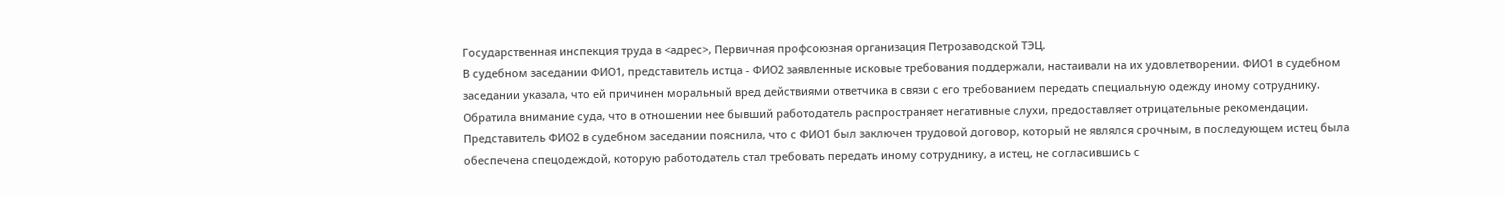Государственная инспекция труда в <адрес>, Первичная профсоюзная организация Петрозаводской ТЭЦ.
В судебном заседании ФИО1, представитель истца - ФИО2 заявленные исковые требования поддержали, настаивали на их удовлетворении. ФИО1 в судебном заседании указала, что ей причинен моральный вред действиями ответчика в связи с его требованием передать специальную одежду иному сотруднику. Обратила внимание суда, что в отношении нее бывший работодатель распространяет негативные слухи, предоставляет отрицательные рекомендации. Представитель ФИО2 в судебном заседании пояснила, что с ФИО1 был заключен трудовой договор, который не являлся срочным, в последующем истец была обеспечена спецодеждой, которую работодатель стал требовать передать иному сотруднику, а истец, не согласившись с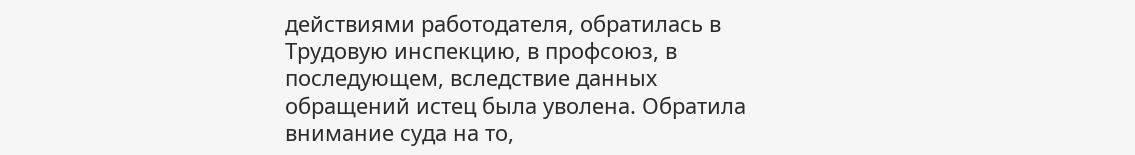действиями работодателя, обратилась в Трудовую инспекцию, в профсоюз, в последующем, вследствие данных обращений истец была уволена. Обратила внимание суда на то,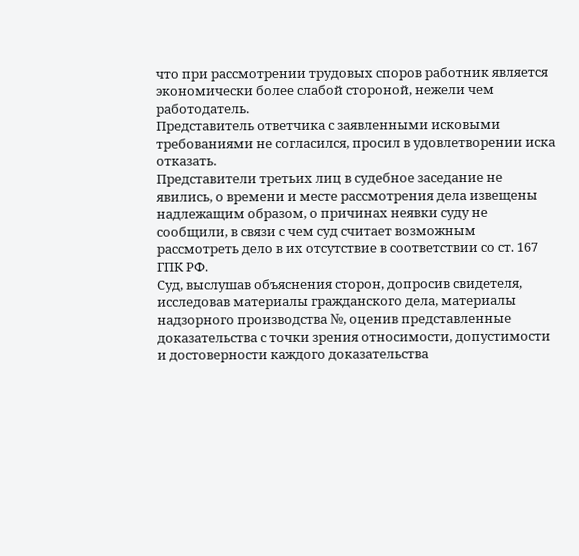что при рассмотрении трудовых споров работник является экономически более слабой стороной, нежели чем работодатель.
Представитель ответчика с заявленными исковыми требованиями не согласился, просил в удовлетворении иска отказать.
Представители третьих лиц в судебное заседание не явились, о времени и месте рассмотрения дела извещены надлежащим образом, о причинах неявки суду не сообщили, в связи с чем суд считает возможным рассмотреть дело в их отсутствие в соответствии со ст. 167 ГПК РФ.
Суд, выслушав объяснения сторон, допросив свидетеля, исследовав материалы гражданского дела, материалы надзорного производства №, оценив представленные доказательства с точки зрения относимости, допустимости и достоверности каждого доказательства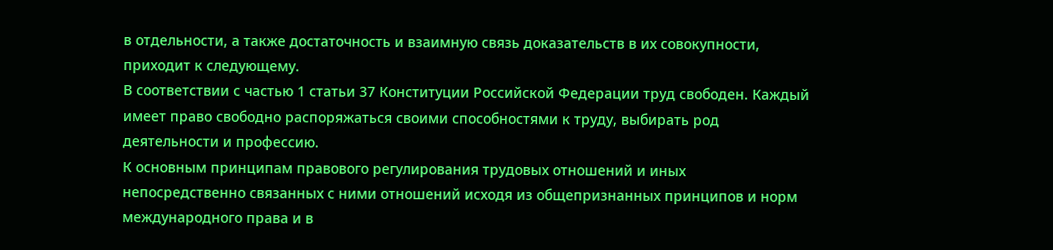в отдельности, а также достаточность и взаимную связь доказательств в их совокупности, приходит к следующему.
В соответствии с частью 1 статьи 37 Конституции Российской Федерации труд свободен. Каждый имеет право свободно распоряжаться своими способностями к труду, выбирать род деятельности и профессию.
К основным принципам правового регулирования трудовых отношений и иных непосредственно связанных с ними отношений исходя из общепризнанных принципов и норм международного права и в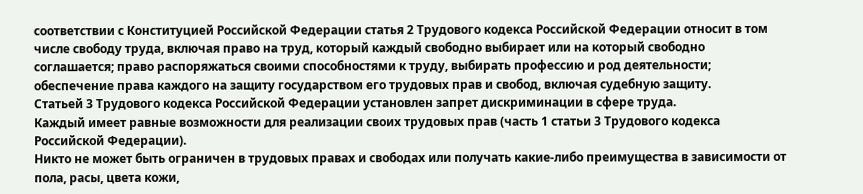соответствии с Конституцией Российской Федерации статья 2 Трудового кодекса Российской Федерации относит в том числе свободу труда, включая право на труд, который каждый свободно выбирает или на который свободно соглашается; право распоряжаться своими способностями к труду, выбирать профессию и род деятельности; обеспечение права каждого на защиту государством его трудовых прав и свобод, включая судебную защиту.
Статьей 3 Трудового кодекса Российской Федерации установлен запрет дискриминации в сфере труда.
Каждый имеет равные возможности для реализации своих трудовых прав (часть 1 статьи 3 Трудового кодекса Российской Федерации).
Никто не может быть ограничен в трудовых правах и свободах или получать какие-либо преимущества в зависимости от пола, расы, цвета кожи,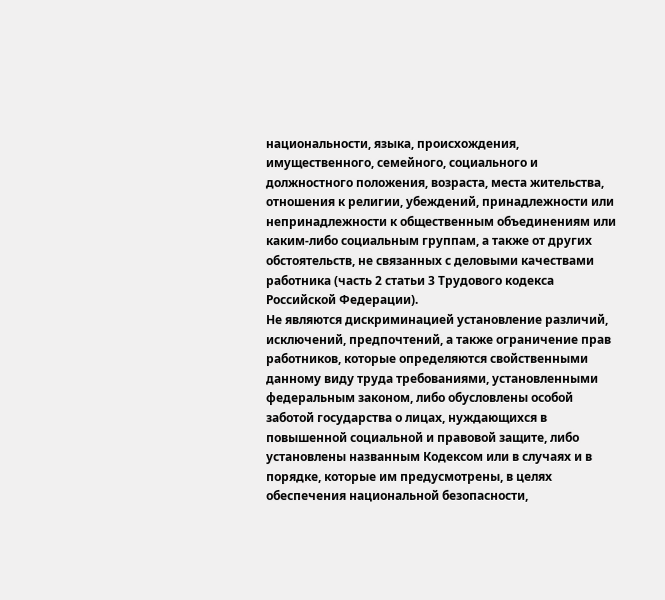национальности, языка, происхождения, имущественного, семейного, социального и должностного положения, возраста, места жительства, отношения к религии, убеждений, принадлежности или непринадлежности к общественным объединениям или каким-либо социальным группам, а также от других обстоятельств, не связанных с деловыми качествами работника (часть 2 статьи 3 Трудового кодекса Российской Федерации).
Не являются дискриминацией установление различий, исключений, предпочтений, а также ограничение прав работников, которые определяются свойственными данному виду труда требованиями, установленными федеральным законом, либо обусловлены особой заботой государства о лицах, нуждающихся в повышенной социальной и правовой защите, либо установлены названным Кодексом или в случаях и в порядке, которые им предусмотрены, в целях обеспечения национальной безопасности,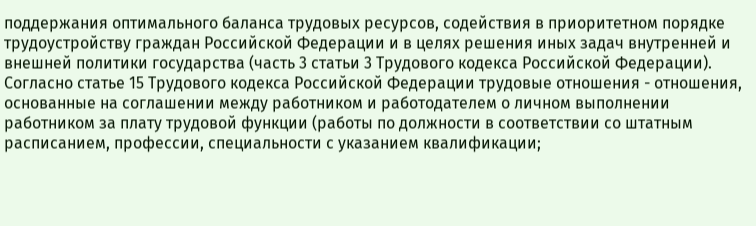поддержания оптимального баланса трудовых ресурсов, содействия в приоритетном порядке трудоустройству граждан Российской Федерации и в целях решения иных задач внутренней и внешней политики государства (часть 3 статьи 3 Трудового кодекса Российской Федерации).
Согласно статье 15 Трудового кодекса Российской Федерации трудовые отношения - отношения, основанные на соглашении между работником и работодателем о личном выполнении работником за плату трудовой функции (работы по должности в соответствии со штатным расписанием, профессии, специальности с указанием квалификации;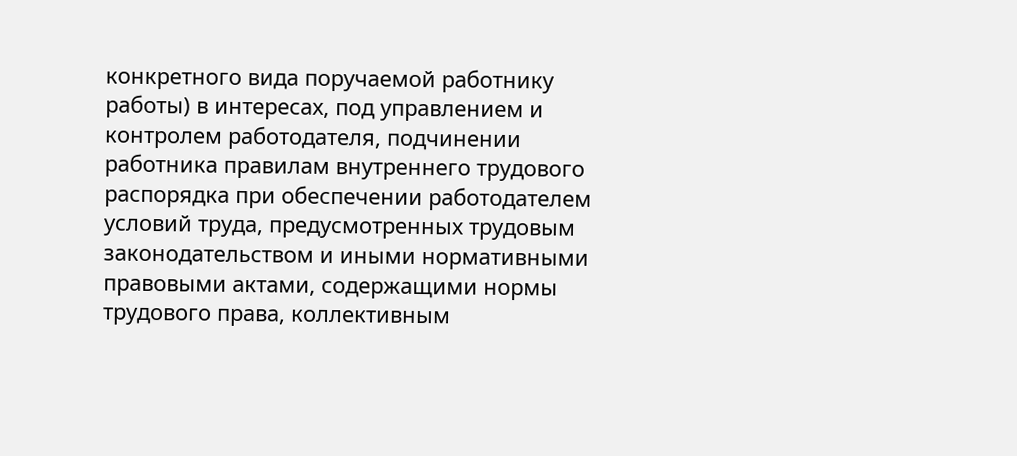конкретного вида поручаемой работнику работы) в интересах, под управлением и контролем работодателя, подчинении работника правилам внутреннего трудового распорядка при обеспечении работодателем условий труда, предусмотренных трудовым законодательством и иными нормативными правовыми актами, содержащими нормы трудового права, коллективным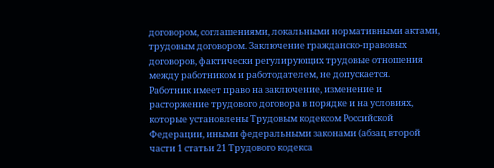договором, соглашениями, локальными нормативными актами, трудовым договором. Заключение гражданско-правовых договоров, фактически регулирующих трудовые отношения между работником и работодателем, не допускается.
Работник имеет право на заключение, изменение и расторжение трудового договора в порядке и на условиях, которые установлены Трудовым кодексом Российской Федерации, иными федеральными законами (абзац второй части 1 статьи 21 Трудового кодекса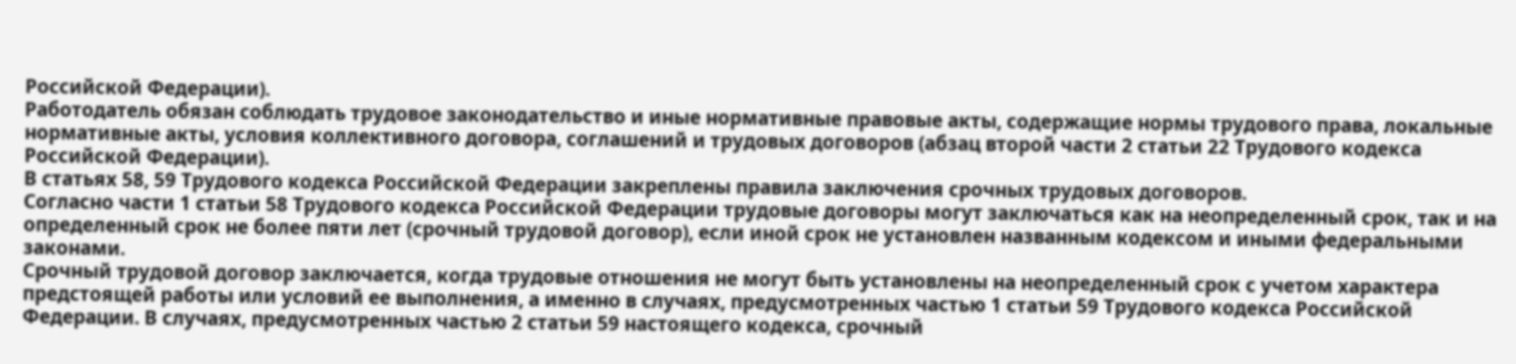Российской Федерации).
Работодатель обязан соблюдать трудовое законодательство и иные нормативные правовые акты, содержащие нормы трудового права, локальные нормативные акты, условия коллективного договора, соглашений и трудовых договоров (абзац второй части 2 статьи 22 Трудового кодекса Российской Федерации).
В статьях 58, 59 Трудового кодекса Российской Федерации закреплены правила заключения срочных трудовых договоров.
Согласно части 1 статьи 58 Трудового кодекса Российской Федерации трудовые договоры могут заключаться как на неопределенный срок, так и на определенный срок не более пяти лет (срочный трудовой договор), если иной срок не установлен названным кодексом и иными федеральными законами.
Срочный трудовой договор заключается, когда трудовые отношения не могут быть установлены на неопределенный срок с учетом характера предстоящей работы или условий ее выполнения, а именно в случаях, предусмотренных частью 1 статьи 59 Трудового кодекса Российской Федерации. В случаях, предусмотренных частью 2 статьи 59 настоящего кодекса, срочный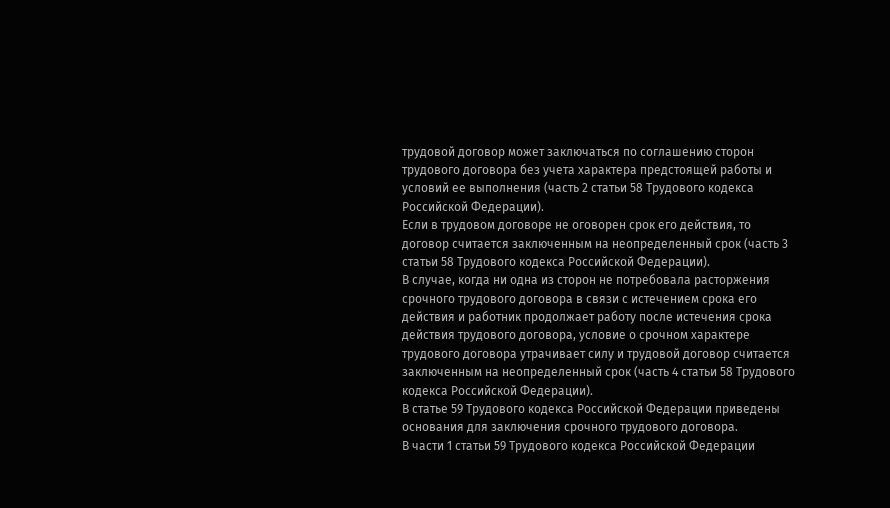трудовой договор может заключаться по соглашению сторон трудового договора без учета характера предстоящей работы и условий ее выполнения (часть 2 статьи 58 Трудового кодекса Российской Федерации).
Если в трудовом договоре не оговорен срок его действия, то договор считается заключенным на неопределенный срок (часть 3 статьи 58 Трудового кодекса Российской Федерации).
В случае, когда ни одна из сторон не потребовала расторжения срочного трудового договора в связи с истечением срока его действия и работник продолжает работу после истечения срока действия трудового договора, условие о срочном характере трудового договора утрачивает силу и трудовой договор считается заключенным на неопределенный срок (часть 4 статьи 58 Трудового кодекса Российской Федерации).
В статье 59 Трудового кодекса Российской Федерации приведены основания для заключения срочного трудового договора.
В части 1 статьи 59 Трудового кодекса Российской Федерации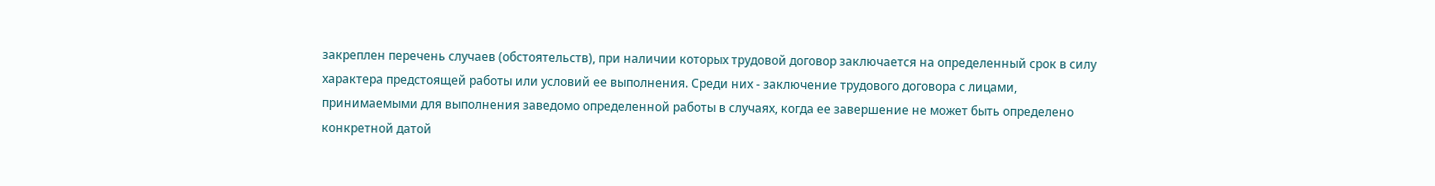закреплен перечень случаев (обстоятельств), при наличии которых трудовой договор заключается на определенный срок в силу характера предстоящей работы или условий ее выполнения. Среди них - заключение трудового договора с лицами, принимаемыми для выполнения заведомо определенной работы в случаях, когда ее завершение не может быть определено конкретной датой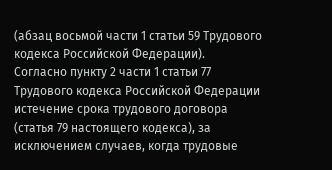(абзац восьмой части 1 статьи 59 Трудового кодекса Российской Федерации).
Согласно пункту 2 части 1 статьи 77 Трудового кодекса Российской Федерации истечение срока трудового договора (статья 79 настоящего кодекса), за исключением случаев, когда трудовые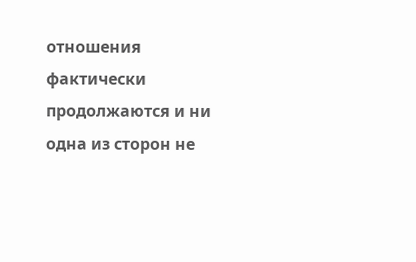отношения фактически продолжаются и ни одна из сторон не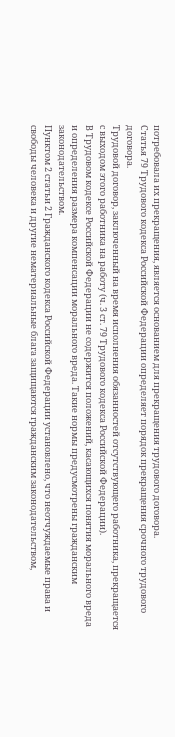потребовала их прекращения, является основанием для прекращения трудового договора.
Статья 79 Трудового кодекса Российской Федерации определяет порядок прекращения срочного трудового договора.
Трудовой договор, заключенный на время исполнения обязанностей отсутствующего работника, прекращается с выходом этого работника на работу (ч. 3 ст. 79 Трудового кодекса Российской Федерации).
В Трудовом кодексе Российской Федерации не содержится положений, касающихся понятия морального вреда и определения размера компенсации морального вреда. Такие нормы предусмотрены гражданским законодательством.
Пунктом 2 статьи 2 Гражданского кодекса Российской Федерации установлено, что неотчуждаемые права и свободы человека и другие нематериальные блага защищаются гражданским законодательством,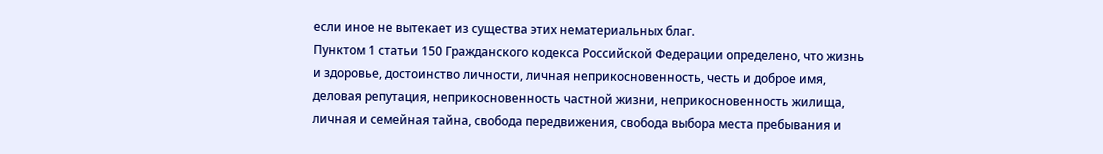если иное не вытекает из существа этих нематериальных благ.
Пунктом 1 статьи 150 Гражданского кодекса Российской Федерации определено, что жизнь и здоровье, достоинство личности, личная неприкосновенность, честь и доброе имя, деловая репутация, неприкосновенность частной жизни, неприкосновенность жилища, личная и семейная тайна, свобода передвижения, свобода выбора места пребывания и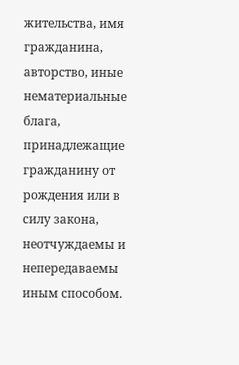жительства, имя гражданина, авторство, иные нематериальные блага, принадлежащие гражданину от рождения или в силу закона, неотчуждаемы и непередаваемы иным способом.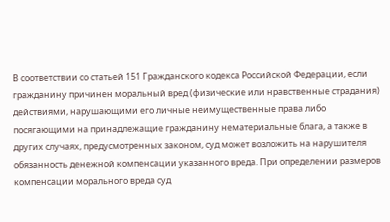В соответствии со статьей 151 Гражданского кодекса Российской Федерации, если гражданину причинен моральный вред (физические или нравственные страдания) действиями, нарушающими его личные неимущественные права либо посягающими на принадлежащие гражданину нематериальные блага, а также в других случаях, предусмотренных законом, суд может возложить на нарушителя обязанность денежной компенсации указанного вреда. При определении размеров компенсации морального вреда суд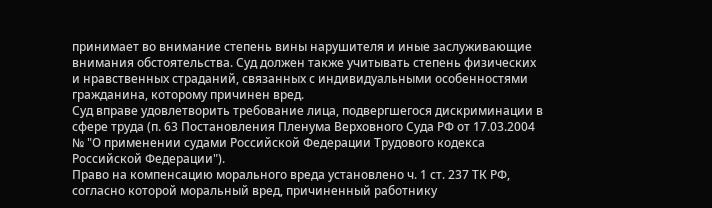принимает во внимание степень вины нарушителя и иные заслуживающие внимания обстоятельства. Суд должен также учитывать степень физических и нравственных страданий, связанных с индивидуальными особенностями гражданина, которому причинен вред.
Суд вправе удовлетворить требование лица, подвергшегося дискриминации в сфере труда (п. 63 Постановления Пленума Верховного Суда РФ от 17.03.2004 № "О применении судами Российской Федерации Трудового кодекса Российской Федерации").
Право на компенсацию морального вреда установлено ч. 1 ст. 237 ТК РФ, согласно которой моральный вред, причиненный работнику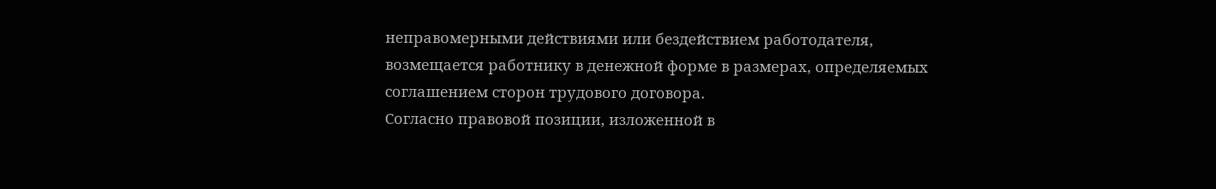неправомерными действиями или бездействием работодателя, возмещается работнику в денежной форме в размерах, определяемых соглашением сторон трудового договора.
Согласно правовой позиции, изложенной в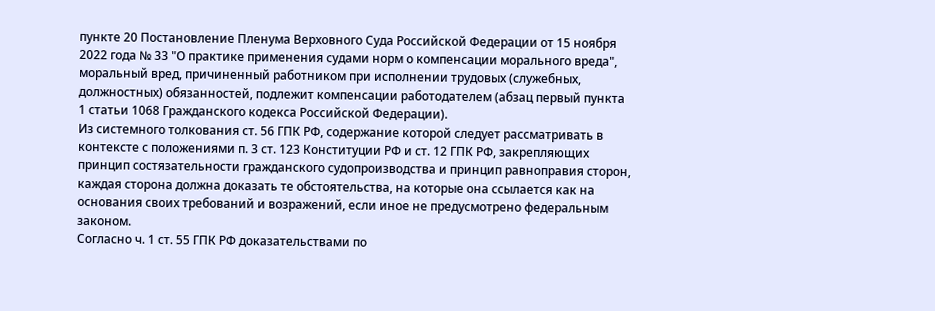пункте 20 Постановление Пленума Верховного Суда Российской Федерации от 15 ноября 2022 года № 33 "О практике применения судами норм о компенсации морального вреда", моральный вред, причиненный работником при исполнении трудовых (служебных, должностных) обязанностей, подлежит компенсации работодателем (абзац первый пункта 1 статьи 1068 Гражданского кодекса Российской Федерации).
Из системного толкования ст. 56 ГПК РФ, содержание которой следует рассматривать в контексте с положениями п. 3 ст. 123 Конституции РФ и ст. 12 ГПК РФ, закрепляющих принцип состязательности гражданского судопроизводства и принцип равноправия сторон, каждая сторона должна доказать те обстоятельства, на которые она ссылается как на основания своих требований и возражений, если иное не предусмотрено федеральным законом.
Согласно ч. 1 ст. 55 ГПК РФ доказательствами по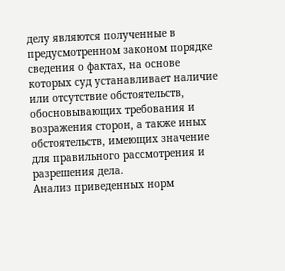делу являются полученные в предусмотренном законом порядке сведения о фактах, на основе которых суд устанавливает наличие или отсутствие обстоятельств, обосновывающих требования и возражения сторон, а также иных обстоятельств, имеющих значение для правильного рассмотрения и разрешения дела.
Анализ приведенных норм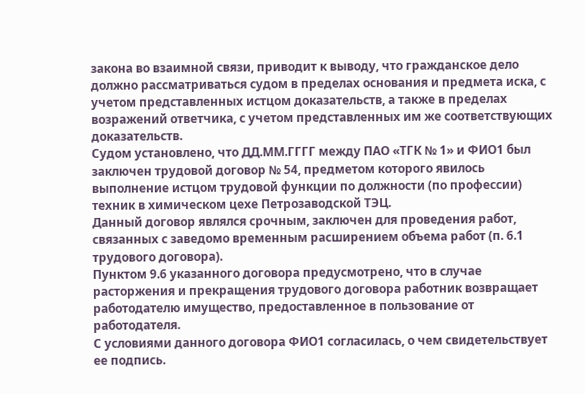закона во взаимной связи, приводит к выводу, что гражданское дело должно рассматриваться судом в пределах основания и предмета иска, с учетом представленных истцом доказательств, а также в пределах возражений ответчика, с учетом представленных им же соответствующих доказательств.
Судом установлено, что ДД.ММ.ГГГГ между ПАО «ТГК № 1» и ФИО1 был заключен трудовой договор № 54, предметом которого явилось выполнение истцом трудовой функции по должности (по профессии) техник в химическом цехе Петрозаводской ТЭЦ.
Данный договор являлся срочным, заключен для проведения работ, связанных с заведомо временным расширением объема работ (п. 6.1 трудового договора).
Пунктом 9.6 указанного договора предусмотрено, что в случае расторжения и прекращения трудового договора работник возвращает работодателю имущество, предоставленное в пользование от работодателя.
С условиями данного договора ФИО1 согласилась, о чем свидетельствует ее подпись.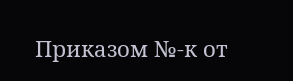Приказом №-к от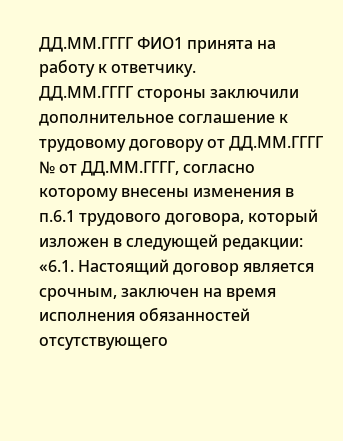ДД.ММ.ГГГГ ФИО1 принята на работу к ответчику.
ДД.ММ.ГГГГ стороны заключили дополнительное соглашение к трудовому договору от ДД.ММ.ГГГГ № от ДД.ММ.ГГГГ, согласно которому внесены изменения в п.6.1 трудового договора, который изложен в следующей редакции: «6.1. Настоящий договор является срочным, заключен на время исполнения обязанностей отсутствующего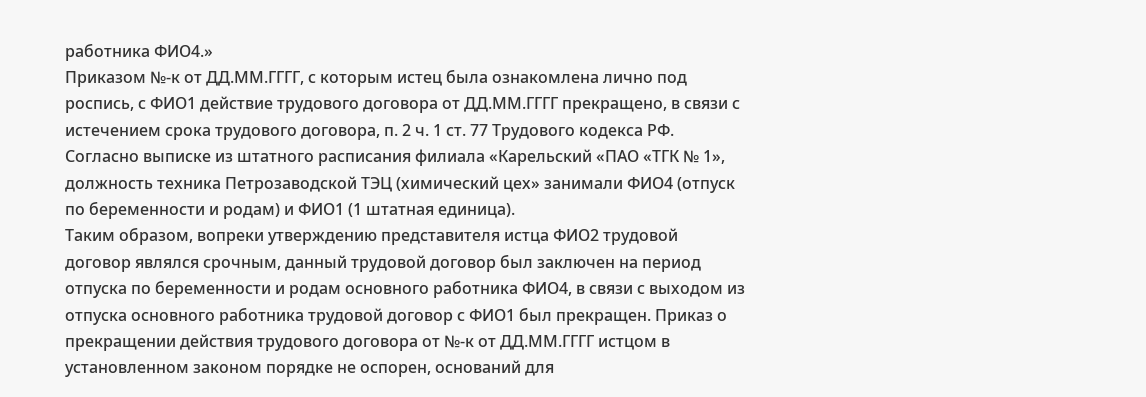работника ФИО4.»
Приказом №-к от ДД.ММ.ГГГГ, с которым истец была ознакомлена лично под роспись, с ФИО1 действие трудового договора от ДД.ММ.ГГГГ прекращено, в связи с истечением срока трудового договора, п. 2 ч. 1 ст. 77 Трудового кодекса РФ.
Согласно выписке из штатного расписания филиала «Карельский «ПАО «ТГК № 1», должность техника Петрозаводской ТЭЦ (химический цех» занимали ФИО4 (отпуск по беременности и родам) и ФИО1 (1 штатная единица).
Таким образом, вопреки утверждению представителя истца ФИО2 трудовой договор являлся срочным, данный трудовой договор был заключен на период отпуска по беременности и родам основного работника ФИО4, в связи с выходом из отпуска основного работника трудовой договор с ФИО1 был прекращен. Приказ о прекращении действия трудового договора от №-к от ДД.ММ.ГГГГ истцом в установленном законом порядке не оспорен, оснований для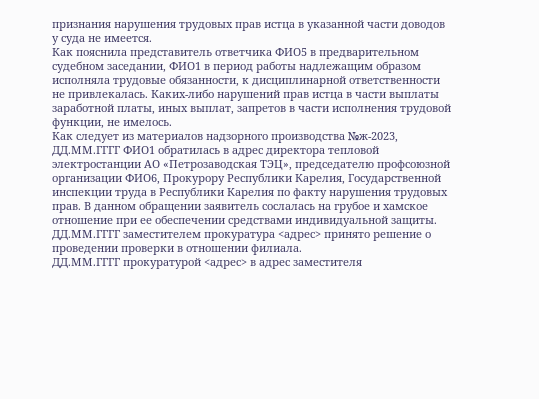признания нарушения трудовых прав истца в указанной части доводов у суда не имеется.
Как пояснила представитель ответчика ФИО5 в предварительном судебном заседании, ФИО1 в период работы надлежащим образом исполняла трудовые обязанности, к дисциплинарной ответственности не привлекалась. Каких-либо нарушений прав истца в части выплаты заработной платы, иных выплат, запретов в части исполнения трудовой функции, не имелось.
Как следует из материалов надзорного производства №ж-2023, ДД.ММ.ГГГГ ФИО1 обратилась в адрес директора тепловой электростанции АО «Петрозаводская ТЭЦ», председателю профсоюзной организации ФИО6, Прокурору Республики Карелия, Государственной инспекции труда в Республики Карелия по факту нарушения трудовых прав. В данном обращении заявитель сослалась на грубое и хамское отношение при ее обеспечении средствами индивидуальной защиты.
ДД.ММ.ГГГГ заместителем прокуратура <адрес> принято решение о проведении проверки в отношении филиала.
ДД.ММ.ГГГГ прокуратурой <адрес> в адрес заместителя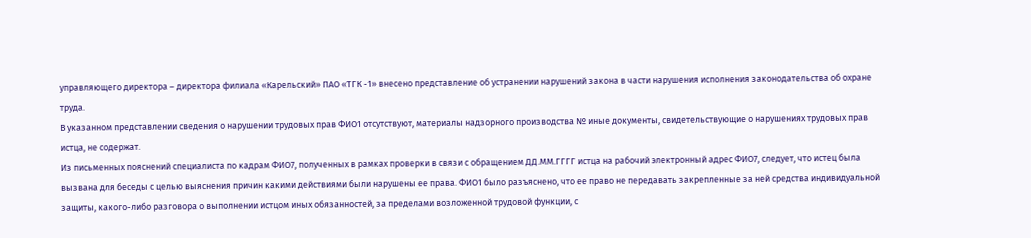управляющего директора – директора филиала «Карельский» ПАО «ТГК -1» внесено представление об устранении нарушений закона в части нарушения исполнения законодательства об охране труда.
В указанном представлении сведения о нарушении трудовых прав ФИО1 отсутствуют, материалы надзорного производства № иные документы, свидетельствующие о нарушениях трудовых прав истца, не содержат.
Из письменных пояснений специалиста по кадрам ФИО7, полученных в рамках проверки в связи с обращением ДД.ММ.ГГГГ истца на рабочий электронный адрес ФИО7, следует, что истец была вызвана для беседы с целью выяснения причин какими действиями были нарушены ее права. ФИО1 было разъяснено, что ее право не передавать закрепленные за ней средства индивидуальной защиты, какого-либо разговора о выполнении истцом иных обязанностей, за пределами возложенной трудовой функции, с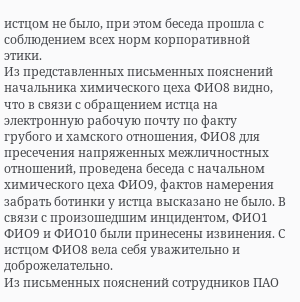истцом не было, при этом беседа прошла с соблюдением всех норм корпоративной этики.
Из представленных письменных пояснений начальника химического цеха ФИО8 видно, что в связи с обращением истца на электронную рабочую почту по факту грубого и хамского отношения, ФИО8 для пресечения напряженных межличностных отношений, проведена беседа с начальном химического цеха ФИО9, фактов намерения забрать ботинки у истца высказано не было. В связи с произошедшим инцидентом, ФИО1 ФИО9 и ФИО10 были принесены извинения. С истцом ФИО8 вела себя уважительно и доброжелательно.
Из письменных пояснений сотрудников ПАО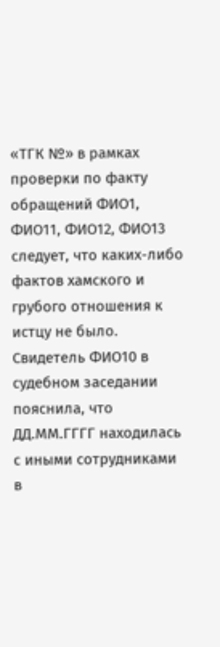«ТГК №» в рамках проверки по факту обращений ФИО1, ФИО11, ФИО12, ФИО13 следует, что каких-либо фактов хамского и грубого отношения к истцу не было.
Свидетель ФИО10 в судебном заседании пояснила, что ДД.ММ.ГГГГ находилась с иными сотрудниками в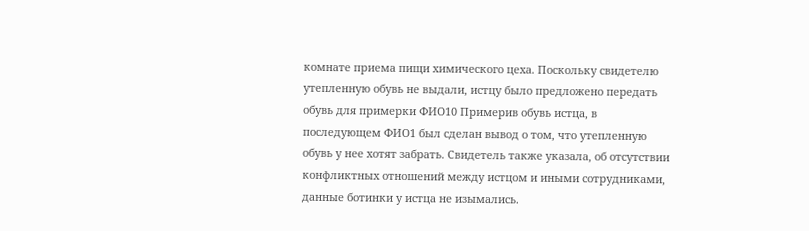комнате приема пищи химического цеха. Поскольку свидетелю утепленную обувь не выдали, истцу было предложено передать обувь для примерки ФИО10 Примерив обувь истца, в последующем ФИО1 был сделан вывод о том, что утепленную обувь у нее хотят забрать. Свидетель также указала, об отсутствии конфликтных отношений между истцом и иными сотрудниками, данные ботинки у истца не изымались.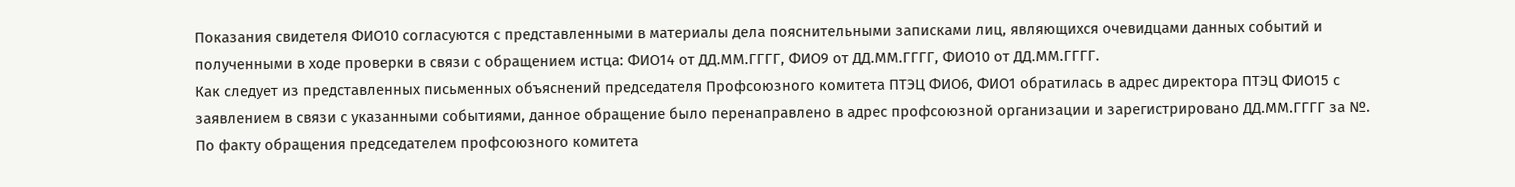Показания свидетеля ФИО10 согласуются с представленными в материалы дела пояснительными записками лиц, являющихся очевидцами данных событий и полученными в ходе проверки в связи с обращением истца: ФИО14 от ДД.ММ.ГГГГ, ФИО9 от ДД.ММ.ГГГГ, ФИО10 от ДД.ММ.ГГГГ.
Как следует из представленных письменных объяснений председателя Профсоюзного комитета ПТЭЦ ФИО6, ФИО1 обратилась в адрес директора ПТЭЦ ФИО15 с заявлением в связи с указанными событиями, данное обращение было перенаправлено в адрес профсоюзной организации и зарегистрировано ДД.ММ.ГГГГ за №.
По факту обращения председателем профсоюзного комитета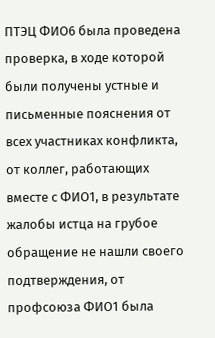ПТЭЦ ФИО6 была проведена проверка, в ходе которой были получены устные и письменные пояснения от всех участниках конфликта, от коллег, работающих вместе с ФИО1, в результате жалобы истца на грубое обращение не нашли своего подтверждения, от профсоюза ФИО1 была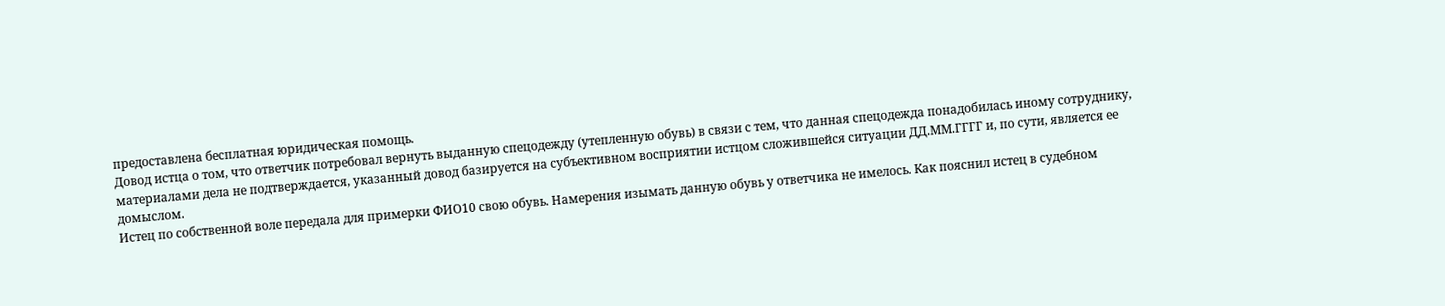предоставлена бесплатная юридическая помощь.
Довод истца о том, что ответчик потребовал вернуть выданную спецодежду (утепленную обувь) в связи с тем, что данная спецодежда понадобилась иному сотруднику, материалами дела не подтверждается, указанный довод базируется на субъективном восприятии истцом сложившейся ситуации ДД.ММ.ГГГГ и, по сути, является ее домыслом.
Истец по собственной воле передала для примерки ФИО10 свою обувь. Намерения изымать данную обувь у ответчика не имелось. Как пояснил истец в судебном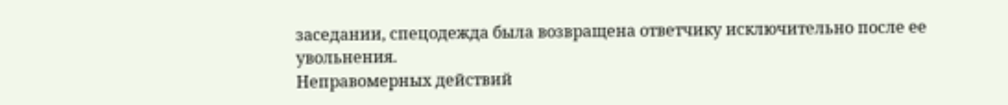заседании, спецодежда была возвращена ответчику исключительно после ее увольнения.
Неправомерных действий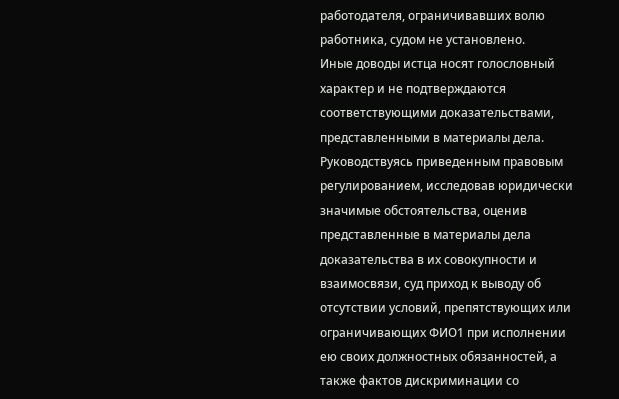работодателя, ограничивавших волю работника, судом не установлено.
Иные доводы истца носят голословный характер и не подтверждаются соответствующими доказательствами, представленными в материалы дела.
Руководствуясь приведенным правовым регулированием, исследовав юридически значимые обстоятельства, оценив представленные в материалы дела доказательства в их совокупности и взаимосвязи, суд приход к выводу об отсутствии условий, препятствующих или ограничивающих ФИО1 при исполнении ею своих должностных обязанностей, а также фактов дискриминации со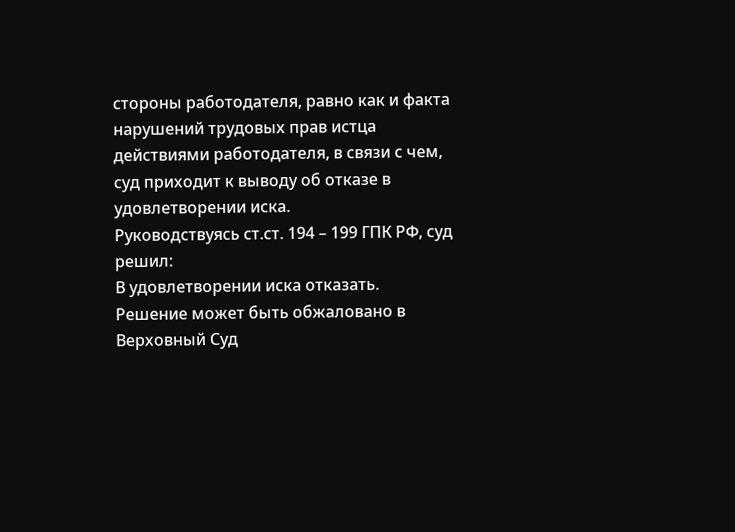стороны работодателя, равно как и факта нарушений трудовых прав истца действиями работодателя, в связи с чем, суд приходит к выводу об отказе в удовлетворении иска.
Руководствуясь ст.ст. 194 – 199 ГПК РФ, суд
решил:
В удовлетворении иска отказать.
Решение может быть обжаловано в Верховный Суд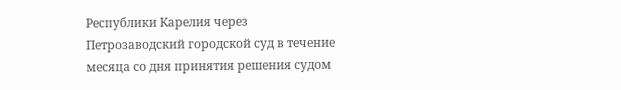Республики Карелия через Петрозаводский городской суд в течение месяца со дня принятия решения судом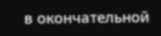в окончательной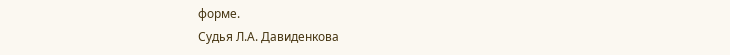форме.
Судья Л.А. Давиденкова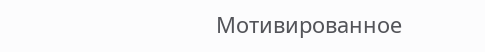Мотивированное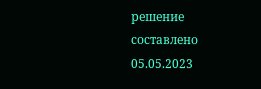решение составлено 05.05.2023